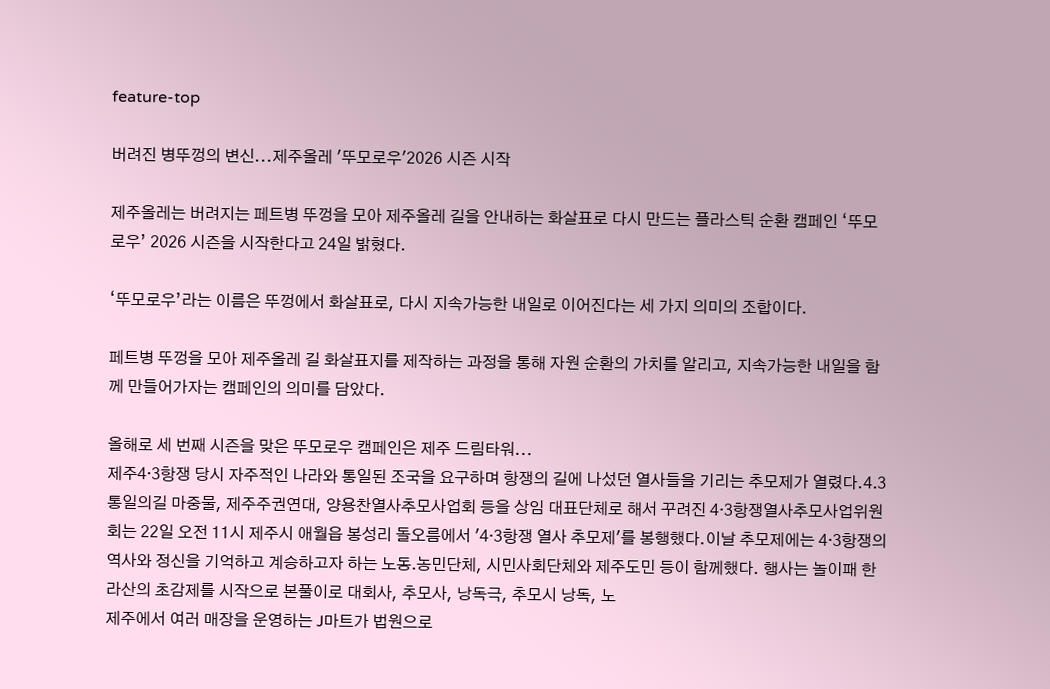feature-top

버려진 병뚜껑의 변신...제주올레 '뚜모로우'2026 시즌 시작

제주올레는 버려지는 페트병 뚜껑을 모아 제주올레 길을 안내하는 화살표로 다시 만드는 플라스틱 순환 캠페인 ‘뚜모로우’ 2026 시즌을 시작한다고 24일 밝혔다.

‘뚜모로우’라는 이름은 뚜껑에서 화살표로, 다시 지속가능한 내일로 이어진다는 세 가지 의미의 조합이다.

페트병 뚜껑을 모아 제주올레 길 화살표지를 제작하는 과정을 통해 자원 순환의 가치를 알리고, 지속가능한 내일을 함께 만들어가자는 캠페인의 의미를 담았다.

올해로 세 번째 시즌을 맞은 뚜모로우 캠페인은 제주 드림타워...
제주4·3항쟁 당시 자주적인 나라와 통일된 조국을 요구하며 항쟁의 길에 나섰던 열사들을 기리는 추모제가 열렸다.4․3통일의길 마중물, 제주주권연대, 양용찬열사추모사업회 등을 상임 대표단체로 해서 꾸려진 4·3항쟁열사추모사업위원회는 22일 오전 11시 제주시 애월읍 봉성리 돌오름에서 '4·3항쟁 열사 추모제'를 봉행했다.이날 추모제에는 4·3항쟁의 역사와 정신을 기억하고 계승하고자 하는 노동․농민단체, 시민사회단체와 제주도민 등이 함께했다. 행사는 놀이패 한라산의 초감제를 시작으로 본풀이로 대회사, 추모사, 낭독극, 추모시 낭독, 노
제주에서 여러 매장을 운영하는 J마트가 법원으로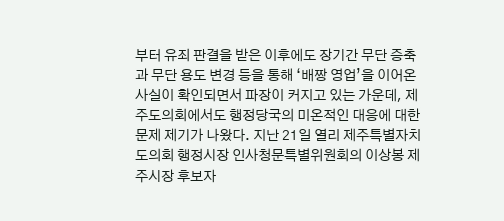부터 유죄 판결을 받은 이후에도 장기간 무단 증축과 무단 용도 변경 등을 통해 ‘배짱 영업’을 이어온 사실이 확인되면서 파장이 커지고 있는 가운데, 제주도의회에서도 행정당국의 미온적인 대응에 대한 문제 제기가 나왔다. 지난 21일 열리 제주특별자치도의회 행정시장 인사청문특별위원회의 이상봉 제주시장 후보자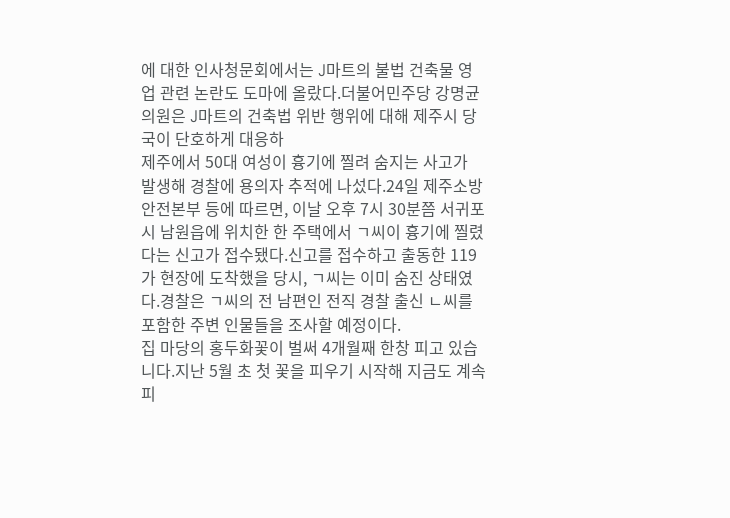에 대한 인사청문회에서는 J마트의 불법 건축물 영업 관련 논란도 도마에 올랐다.더불어민주당 강명균 의원은 J마트의 건축법 위반 행위에 대해 제주시 당국이 단호하게 대응하
제주에서 50대 여성이 흉기에 찔려 숨지는 사고가 발생해 경찰에 용의자 추적에 나섰다.24일 제주소방안전본부 등에 따르면, 이날 오후 7시 30분쯤 서귀포시 남원읍에 위치한 한 주택에서 ㄱ씨이 흉기에 찔렸다는 신고가 접수됐다.신고를 접수하고 출동한 119가 현장에 도착했을 당시, ㄱ씨는 이미 숨진 상태였다.경찰은 ㄱ씨의 전 남편인 전직 경찰 출신 ㄴ씨를 포함한 주변 인물들을 조사할 예정이다.
집 마당의 홍두화꽃이 벌써 4개월째 한창 피고 있습니다.지난 5월 초 첫 꽃을 피우기 시작해 지금도 계속 피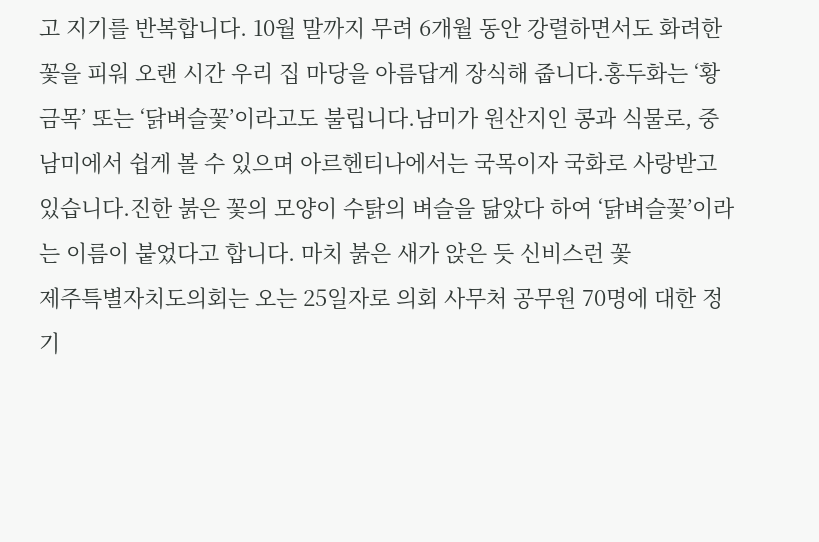고 지기를 반복합니다. 10월 말까지 무려 6개월 동안 강렬하면서도 화려한 꽃을 피워 오랜 시간 우리 집 마당을 아름답게 장식해 줍니다.홍두화는 ‘황금목’ 또는 ‘닭벼슬꽃’이라고도 불립니다.남미가 원산지인 콩과 식물로, 중남미에서 쉽게 볼 수 있으며 아르헨티나에서는 국목이자 국화로 사랑받고 있습니다.진한 붉은 꽃의 모양이 수탉의 벼슬을 닮았다 하여 ‘닭벼슬꽃’이라는 이름이 붙었다고 합니다. 마치 붉은 새가 앉은 듯 신비스런 꽃
제주특별자치도의회는 오는 25일자로 의회 사무처 공무원 70명에 대한 정기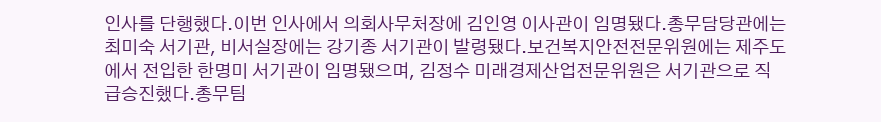인사를 단행했다.이번 인사에서 의회사무처장에 김인영 이사관이 임명됐다.총무담당관에는 최미숙 서기관, 비서실장에는 강기종 서기관이 발령됐다.보건복지안전전문위원에는 제주도에서 전입한 한명미 서기관이 임명됐으며, 김정수 미래경제산업전문위원은 서기관으로 직급승진했다.총무팀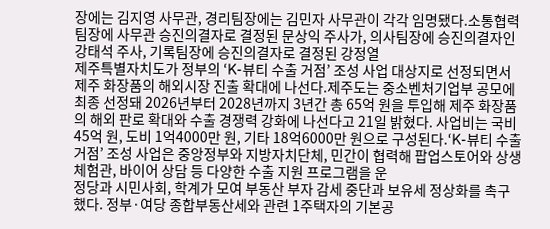장에는 김지영 사무관, 경리팀장에는 김민자 사무관이 각각 임명됐다.소통협력팀장에 사무관 승진의결자로 결정된 문상익 주사가, 의사팀장에 승진의결자인 강태석 주사, 기록팀장에 승진의결자로 결정된 강정열
제주특별자치도가 정부의 ‘K-뷰티 수출 거점’ 조성 사업 대상지로 선정되면서 제주 화장품의 해외시장 진출 확대에 나선다.제주도는 중소벤처기업부 공모에 최종 선정돼 2026년부터 2028년까지 3년간 총 65억 원을 투입해 제주 화장품의 해외 판로 확대와 수출 경쟁력 강화에 나선다고 21일 밝혔다. 사업비는 국비 45억 원, 도비 1억4000만 원, 기타 18억6000만 원으로 구성된다.‘K-뷰티 수출 거점’ 조성 사업은 중앙정부와 지방자치단체, 민간이 협력해 팝업스토어와 상생 체험관, 바이어 상담 등 다양한 수출 지원 프로그램을 운
정당과 시민사회, 학계가 모여 부동산 부자 감세 중단과 보유세 정상화를 촉구했다. 정부·여당 종합부동산세와 관련 1주택자의 기본공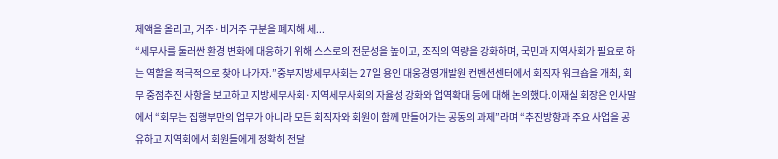제액을 올리고, 거주·비거주 구분을 폐지해 세...
“세무사를 둘러싼 환경 변화에 대응하기 위해 스스로의 전문성을 높이고, 조직의 역량을 강화하며, 국민과 지역사회가 필요로 하는 역할을 적극적으로 찾아 나가자.”중부지방세무사회는 27일 용인 대웅경영개발원 컨벤션센터에서 회직자 워크숍을 개최, 회무 중점추진 사항을 보고하고 지방세무사회·지역세무사회의 자율성 강화와 업역확대 등에 대해 논의했다.이재실 회장은 인사말에서 “회무는 집행부만의 업무가 아니라 모든 회직자와 회원이 함께 만들어가는 공동의 과제”라며 “추진방향과 주요 사업을 공유하고 지역회에서 회원들에게 정확히 전달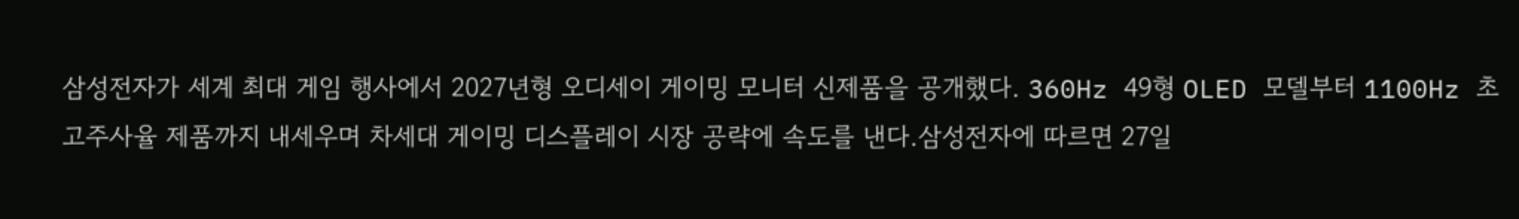삼성전자가 세계 최대 게임 행사에서 2027년형 오디세이 게이밍 모니터 신제품을 공개했다. 360Hz 49형 OLED 모델부터 1100Hz 초고주사율 제품까지 내세우며 차세대 게이밍 디스플레이 시장 공략에 속도를 낸다.삼성전자에 따르면 27일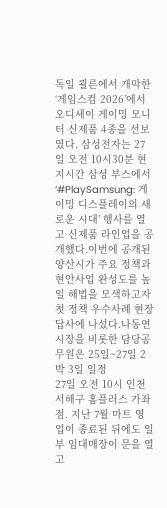독일 쾰른에서 개막한 ‘게임스컴 2026’에서 오디세이 게이밍 모니터 신제품 4종을 선보였다. 삼성전자는 27일 오전 10시30분 현지시간 삼성 부스에서 ‘#PlaySamsung: 게이밍 디스플레이의 새로운 시대’ 행사를 열고 신제품 라인업을 공개했다.이번에 공개된
양산시가 주요 정책과 현안사업 완성도를 높일 해법을 모색하고자 첫 정책 우수사례 현장답사에 나섰다.나동연 시장을 비롯한 담당공무원은 25일~27일 2박 3일 일정
27일 오전 10시 인천 서해구 홈플러스 가좌점. 지난 7월 마트 영업이 종료된 뒤에도 일부 임대매장이 문을 열고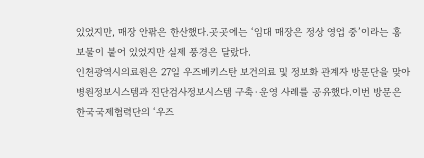있었지만, 매장 안팎은 한산했다.곳곳에는 ‘임대 매장은 정상 영업 중’이라는 홍보물이 붙어 있었지만 실제 풍경은 달랐다.
인천광역시의료원은 27일 우즈베키스탄 보건의료 및 정보화 관계자 방문단을 맞아 병원정보시스템과 진단검사정보시스템 구축·운영 사례를 공유했다.이번 방문은 한국국제협력단의 ‘우즈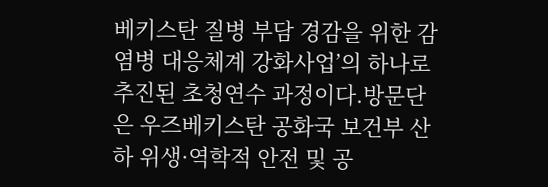베키스탄 질병 부담 경감을 위한 감염병 대응체계 강화사업’의 하나로 추진된 초청연수 과정이다.방문단은 우즈베키스탄 공화국 보건부 산하 위생·역학적 안전 및 공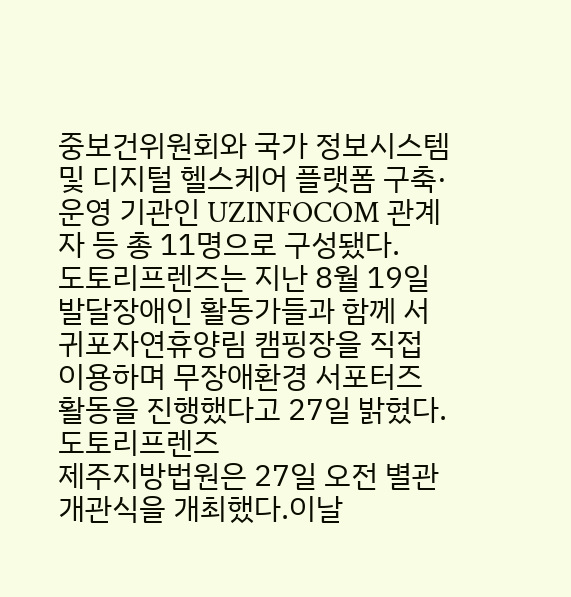중보건위원회와 국가 정보시스템 및 디지털 헬스케어 플랫폼 구축·운영 기관인 UZINFOCOM 관계자 등 총 11명으로 구성됐다.
도토리프렌즈는 지난 8월 19일 발달장애인 활동가들과 함께 서귀포자연휴양림 캠핑장을 직접 이용하며 무장애환경 서포터즈 활동을 진행했다고 27일 밝혔다.도토리프렌즈
제주지방법원은 27일 오전 별관 개관식을 개최했다.이날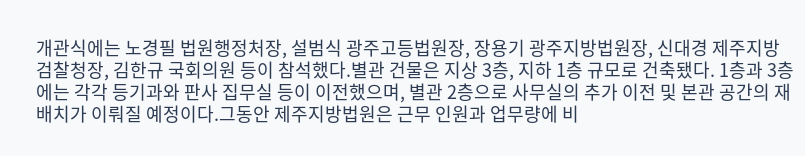개관식에는 노경필 법원행정처장, 설범식 광주고등법원장, 장용기 광주지방법원장, 신대경 제주지방검찰청장, 김한규 국회의원 등이 참석했다.별관 건물은 지상 3층, 지하 1층 규모로 건축됐다. 1층과 3층에는 각각 등기과와 판사 집무실 등이 이전했으며, 별관 2층으로 사무실의 추가 이전 및 본관 공간의 재배치가 이뤄질 예정이다.그동안 제주지방법원은 근무 인원과 업무량에 비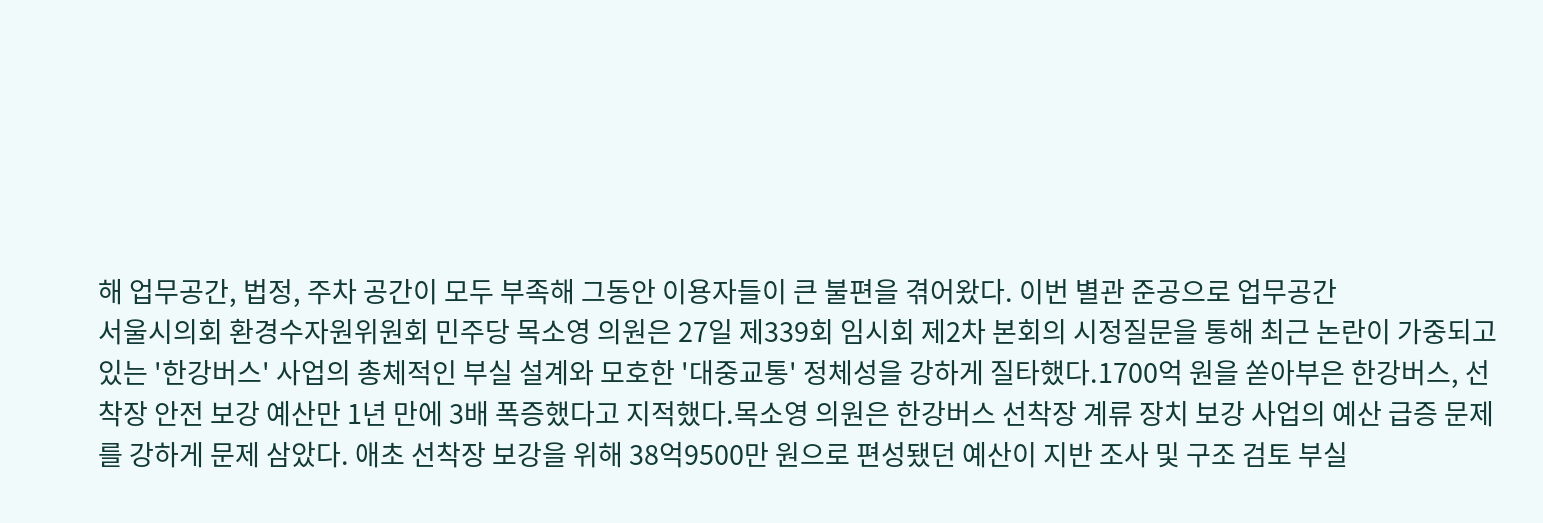해 업무공간, 법정, 주차 공간이 모두 부족해 그동안 이용자들이 큰 불편을 겪어왔다. 이번 별관 준공으로 업무공간
서울시의회 환경수자원위원회 민주당 목소영 의원은 27일 제339회 임시회 제2차 본회의 시정질문을 통해 최근 논란이 가중되고 있는 '한강버스' 사업의 총체적인 부실 설계와 모호한 '대중교통' 정체성을 강하게 질타했다.1700억 원을 쏟아부은 한강버스, 선착장 안전 보강 예산만 1년 만에 3배 폭증했다고 지적했다.목소영 의원은 한강버스 선착장 계류 장치 보강 사업의 예산 급증 문제를 강하게 문제 삼았다. 애초 선착장 보강을 위해 38억9500만 원으로 편성됐던 예산이 지반 조사 및 구조 검토 부실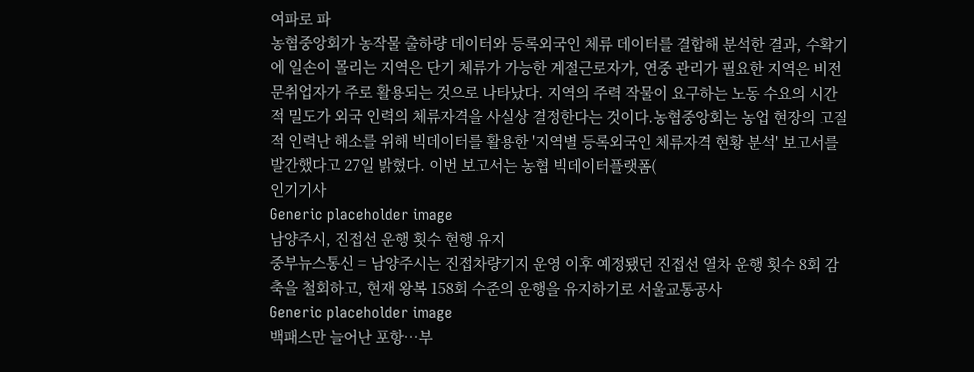여파로 파
농협중앙회가 농작물 출하량 데이터와 등록외국인 체류 데이터를 결합해 분석한 결과, 수확기에 일손이 몰리는 지역은 단기 체류가 가능한 계절근로자가, 연중 관리가 필요한 지역은 비전문취업자가 주로 활용되는 것으로 나타났다. 지역의 주력 작물이 요구하는 노동 수요의 시간적 밀도가 외국 인력의 체류자격을 사실상 결정한다는 것이다.농협중앙회는 농업 현장의 고질적 인력난 해소를 위해 빅데이터를 활용한 '지역별 등록외국인 체류자격 현황 분석' 보고서를 발간했다고 27일 밝혔다. 이번 보고서는 농협 빅데이터플랫폼(
인기기사
Generic placeholder image
남양주시, 진접선 운행 횟수 현행 유지
중부뉴스통신 = 남양주시는 진접차량기지 운영 이후 예정됐던 진접선 열차 운행 횟수 8회 감축을 철회하고, 현재 왕복 158회 수준의 운행을 유지하기로 서울교통공사
Generic placeholder image
백패스만 늘어난 포항…부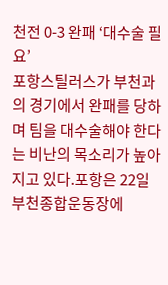천전 0-3 완패 ‘대수술 필요’
포항스틸러스가 부천과의 경기에서 완패를 당하며 팀을 대수술해야 한다는 비난의 목소리가 높아지고 있다.포항은 22일 부천종합운동장에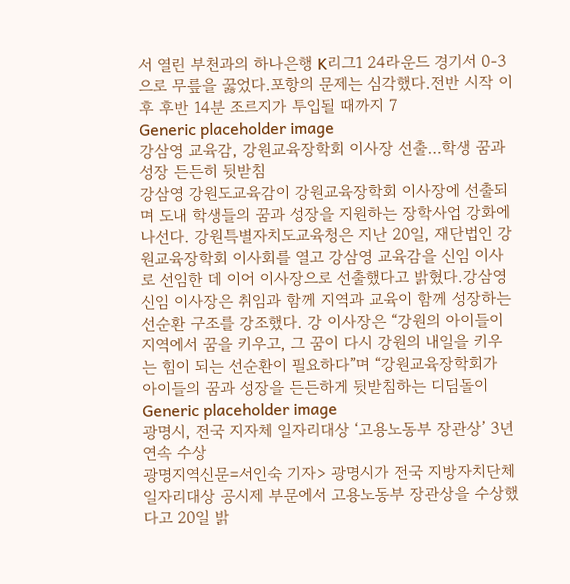서 열린 부천과의 하나은행 K리그1 24라운드 경기서 0-3으로 무릎을 꿇었다.포항의 문제는 심각했다.전반 시작 이후 후반 14분 조르지가 투입될 때까지 7
Generic placeholder image
강삼영 교육감, 강원교육장학회 이사장 선출…학생 꿈과 성장 든든히 뒷받침
강삼영 강원도교육감이 강원교육장학회 이사장에 선출되며 도내 학생들의 꿈과 성장을 지원하는 장학사업 강화에 나선다. 강원특별자치도교육청은 지난 20일, 재단법인 강원교육장학회 이사회를 열고 강삼영 교육감을 신임 이사로 선임한 데 이어 이사장으로 선출했다고 밝혔다.강삼영 신임 이사장은 취임과 함께 지역과 교육이 함께 성장하는 선순환 구조를 강조했다. 강 이사장은 “강원의 아이들이 지역에서 꿈을 키우고, 그 꿈이 다시 강원의 내일을 키우는 힘이 되는 선순환이 필요하다”며 “강원교육장학회가 아이들의 꿈과 성장을 든든하게 뒷받침하는 디딤돌이
Generic placeholder image
광명시, 전국 지자체 일자리대상 ‘고용노동부 장관상’ 3년 연속 수상
광명지역신문=서인숙 기자> 광명시가 전국 지방자치단체 일자리대상 공시제 부문에서 고용노동부 장관상을 수상했다고 20일 밝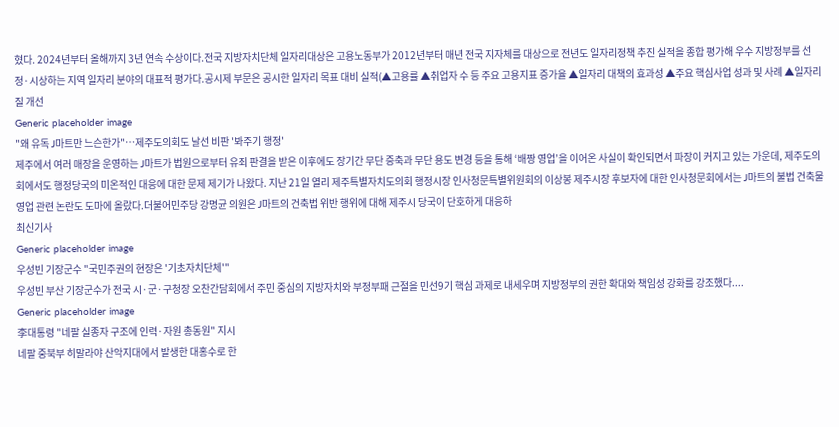혔다. 2024년부터 올해까지 3년 연속 수상이다.전국 지방자치단체 일자리대상은 고용노동부가 2012년부터 매년 전국 지자체를 대상으로 전년도 일자리정책 추진 실적을 종합 평가해 우수 지방정부를 선정·시상하는 지역 일자리 분야의 대표적 평가다.공시제 부문은 공시한 일자리 목표 대비 실적(▲고용률 ▲취업자 수 등 주요 고용지표 증가율 ▲일자리 대책의 효과성 ▲주요 핵심사업 성과 및 사례 ▲일자리 질 개선
Generic placeholder image
"왜 유독 J마트만 느슨한가"…제주도의회도 날선 비판 '봐주기 행정'
제주에서 여러 매장을 운영하는 J마트가 법원으로부터 유죄 판결을 받은 이후에도 장기간 무단 증축과 무단 용도 변경 등을 통해 ‘배짱 영업’을 이어온 사실이 확인되면서 파장이 커지고 있는 가운데, 제주도의회에서도 행정당국의 미온적인 대응에 대한 문제 제기가 나왔다. 지난 21일 열리 제주특별자치도의회 행정시장 인사청문특별위원회의 이상봉 제주시장 후보자에 대한 인사청문회에서는 J마트의 불법 건축물 영업 관련 논란도 도마에 올랐다.더불어민주당 강명균 의원은 J마트의 건축법 위반 행위에 대해 제주시 당국이 단호하게 대응하
최신기사
Generic placeholder image
우성빈 기장군수 "국민주권의 현장은 '기초자치단체'"
우성빈 부산 기장군수가 전국 시·군·구청장 오찬간담회에서 주민 중심의 지방자치와 부정부패 근절을 민선9기 핵심 과제로 내세우며 지방정부의 권한 확대와 책임성 강화를 강조했다....
Generic placeholder image
李대통령 "네팔 실종자 구조에 인력·자원 총동원" 지시
네팔 중북부 히말라야 산악지대에서 발생한 대홍수로 한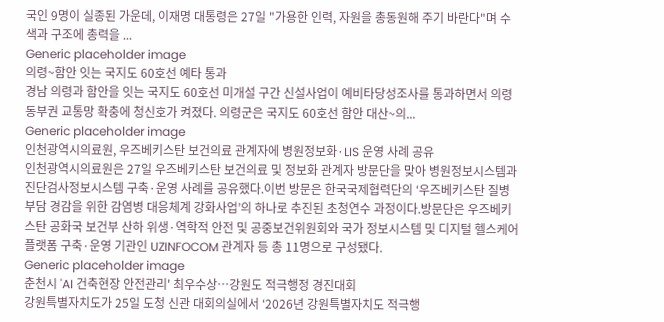국인 9명이 실종된 가운데, 이재명 대통령은 27일 "가용한 인력, 자원을 총동원해 주기 바란다"며 수색과 구조에 총력을 ...
Generic placeholder image
의령~함안 잇는 국지도 60호선 예타 통과
경남 의령과 함안을 잇는 국지도 60호선 미개설 구간 신설사업이 예비타당성조사를 통과하면서 의령 동부권 교통망 확충에 청신호가 켜졌다. 의령군은 국지도 60호선 함안 대산~의...
Generic placeholder image
인천광역시의료원, 우즈베키스탄 보건의료 관계자에 병원정보화·LIS 운영 사례 공유
인천광역시의료원은 27일 우즈베키스탄 보건의료 및 정보화 관계자 방문단을 맞아 병원정보시스템과 진단검사정보시스템 구축·운영 사례를 공유했다.이번 방문은 한국국제협력단의 ‘우즈베키스탄 질병 부담 경감을 위한 감염병 대응체계 강화사업’의 하나로 추진된 초청연수 과정이다.방문단은 우즈베키스탄 공화국 보건부 산하 위생·역학적 안전 및 공중보건위원회와 국가 정보시스템 및 디지털 헬스케어 플랫폼 구축·운영 기관인 UZINFOCOM 관계자 등 총 11명으로 구성됐다.
Generic placeholder image
춘천시 'AI 건축현장 안전관리' 최우수상…강원도 적극행정 경진대회
강원특별자치도가 25일 도청 신관 대회의실에서 ‘2026년 강원특별자치도 적극행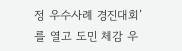정 우수사례 경진대회’를 열고 도민 체감 우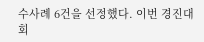수사례 6건을 선정했다. 이번 경진대회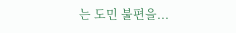는 도민 불편을...